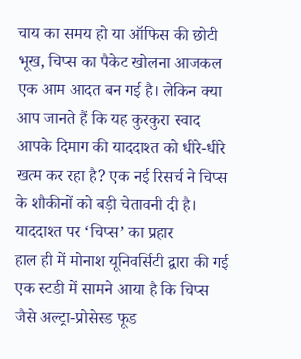चाय का समय हो या ऑफिस की छोटी भूख, चिप्स का पैकेट खोलना आजकल एक आम आदत बन गई है। लेकिन क्या आप जानते हैं कि यह कुरकुरा स्वाद आपके दिमाग की याददाश्त को धीरे-धीरे खत्म कर रहा है? एक नई रिसर्च ने चिप्स के शौकीनों को बड़ी चेतावनी दी है।
याददाश्त पर ‘चिप्स’ का प्रहार
हाल ही में मोनाश यूनिवर्सिटी द्वारा की गई एक स्टडी में सामने आया है कि चिप्स जैसे अल्ट्रा-प्रोसेस्ड फूड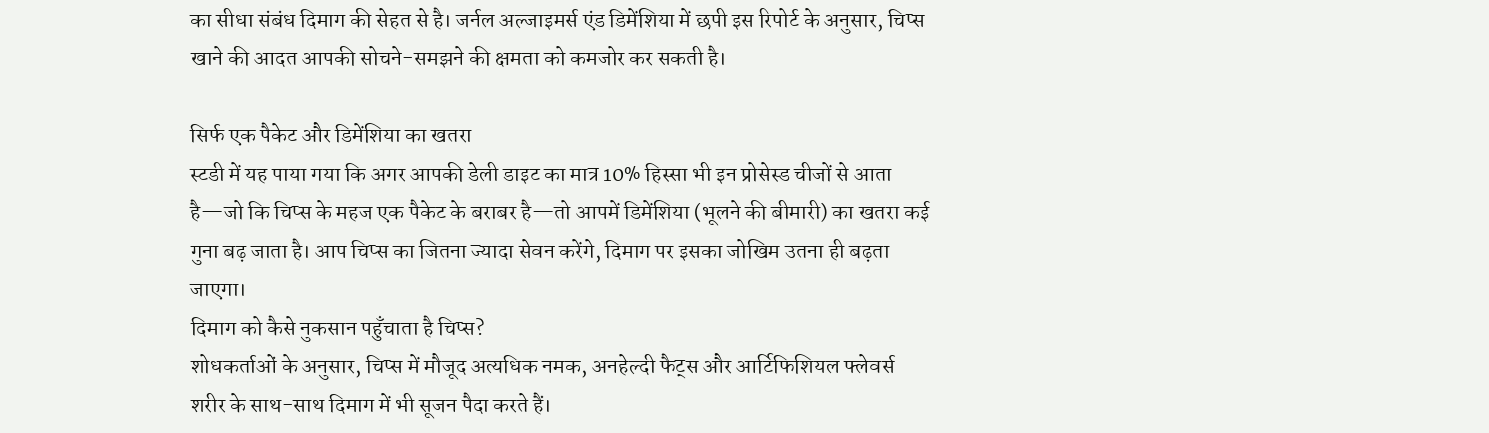का सीधा संबंध दिमाग की सेहत से है। जर्नल अल्जाइमर्स एंड डिमेंशिया में छपी इस रिपोर्ट के अनुसार, चिप्स खाने की आदत आपकी सोचने-समझने की क्षमता को कमजोर कर सकती है।

सिर्फ एक पैकेट और डिमेंशिया का खतरा
स्टडी में यह पाया गया कि अगर आपकी डेली डाइट का मात्र 10% हिस्सा भी इन प्रोसेस्ड चीजों से आता है—जो कि चिप्स के महज एक पैकेट के बराबर है—तो आपमें डिमेंशिया (भूलने की बीमारी) का खतरा कई गुना बढ़ जाता है। आप चिप्स का जितना ज्यादा सेवन करेंगे, दिमाग पर इसका जोखिम उतना ही बढ़ता जाएगा।
दिमाग को कैसे नुकसान पहुँचाता है चिप्स?
शोधकर्ताओं के अनुसार, चिप्स में मौजूद अत्यधिक नमक, अनहेल्दी फैट्स और आर्टिफिशियल फ्लेवर्स शरीर के साथ-साथ दिमाग में भी सूजन पैदा करते हैं।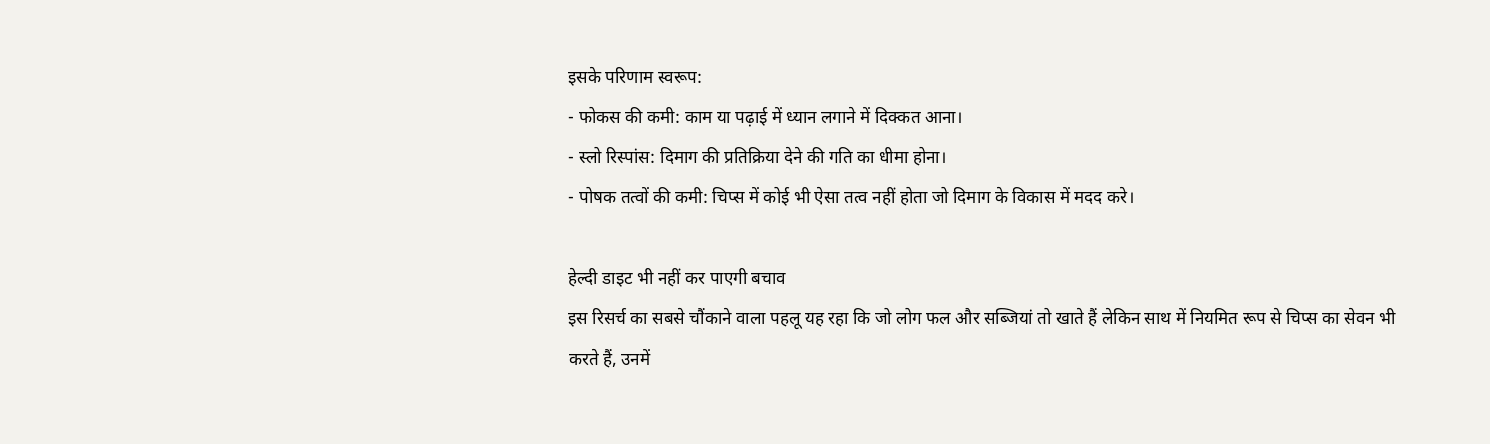इसके परिणाम स्वरूप:
- फोकस की कमी: काम या पढ़ाई में ध्यान लगाने में दिक्कत आना।
- स्लो रिस्पांस: दिमाग की प्रतिक्रिया देने की गति का धीमा होना।
- पोषक तत्वों की कमी: चिप्स में कोई भी ऐसा तत्व नहीं होता जो दिमाग के विकास में मदद करे।

हेल्दी डाइट भी नहीं कर पाएगी बचाव
इस रिसर्च का सबसे चौंकाने वाला पहलू यह रहा कि जो लोग फल और सब्जियां तो खाते हैं लेकिन साथ में नियमित रूप से चिप्स का सेवन भी करते हैं, उनमें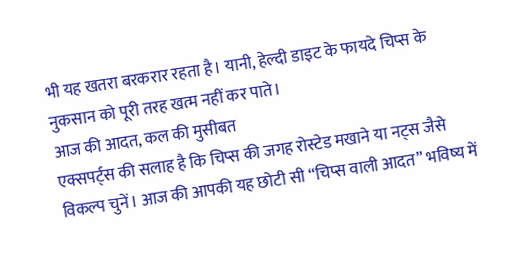भी यह खतरा बरकरार रहता है। यानी, हेल्दी डाइट के फायदे चिप्स के नुकसान को पूरी तरह खत्म नहीं कर पाते।
आज की आदत, कल की मुसीबत
एक्सपर्ट्स की सलाह है कि चिप्स की जगह रोस्टेड मखाने या नट्स जैसे विकल्प चुनें। आज की आपकी यह छोटी सी “चिप्स वाली आदत” भविष्य में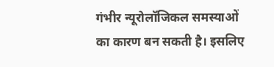गंभीर न्यूरोलॉजिकल समस्याओं का कारण बन सकती है। इसलिए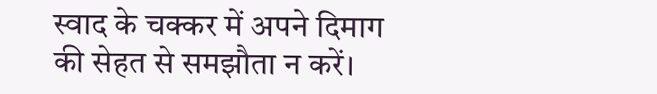स्वाद के चक्कर में अपने दिमाग की सेहत से समझौता न करें।